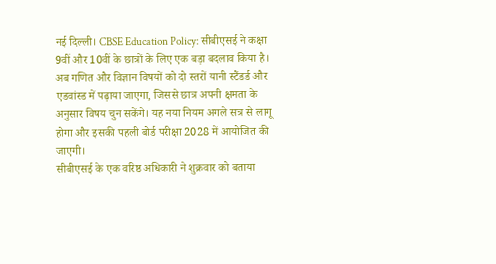नई दिल्ली। CBSE Education Policy: सीबीएसई ने कक्षा 9वीं और 10वीं के छात्रों के लिए एक बड़ा बदलाव किया है। अब गणित और विज्ञान विषयों को दो स्तरों यानी स्टैंडर्ड और एडवांस्ड में पढ़ाया जाएगा, जिससे छात्र अपनी क्षमता के अनुसार विषय चुन सकेंगे। यह नया नियम अगले सत्र से लागू होगा और इसकी पहली बोर्ड परीक्षा 2028 में आयोजित की जाएगी।
सीबीएसई के एक वरिष्ठ अधिकारी ने शुक्रवार को बताया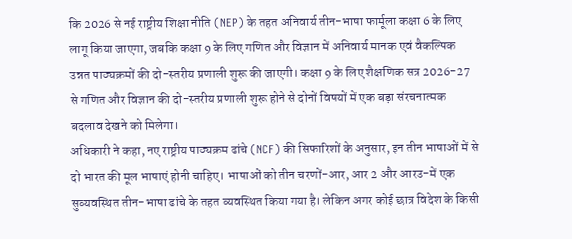कि 2026 से नई राष्ट्रीय शिक्षा नीति (NEP) के तहत अनिवार्य तीन-भाषा फार्मूला कक्षा 6 के लिए लागू किया जाएगा, जबकि कक्षा 9 के लिए गणित और विज्ञान में अनिवार्य मानक एवं वैकल्पिक उन्नत पाठ्यक्रमों की दो-स्तरीय प्रणाली शुरू की जाएगी। कक्षा 9 के लिए शैक्षणिक सत्र 2026-27 से गणित और विज्ञान की दो-स्तरीय प्रणाली शुरू होने से दोनों विषयों में एक बड़ा संरचनात्मक बदलाव देखने को मिलेगा।
अधिकारी ने कहा, नए राष्ट्रीय पाठ्यक्रम ढांचे (NCF) की सिफारिशों के अनुसार, इन तीन भाषाओं में से दो भारत की मूल भाषाएं होनी चाहिए। भाषाओं को तीन चरणों-आर, आर 2 और आरउ-में एक सुव्यवस्थित तीन-भाषा ढांचे के तहत व्यवस्थित किया गया है। लेकिन अगर कोई छात्र विदेश के किसी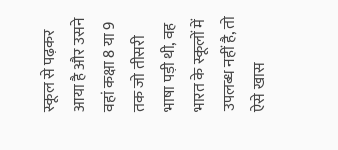स्कूल से पढ़कर आया है और उसने वहां कक्षा 8 या 9 तक जो तीसरी भाषा पड़ी थी, वह भारत के स्कूलों में उपलब्ध नहीं है, तो ऐसे खास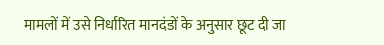मामलों में उसे निर्धारित मानदंडों के अनुसार छूट दी जा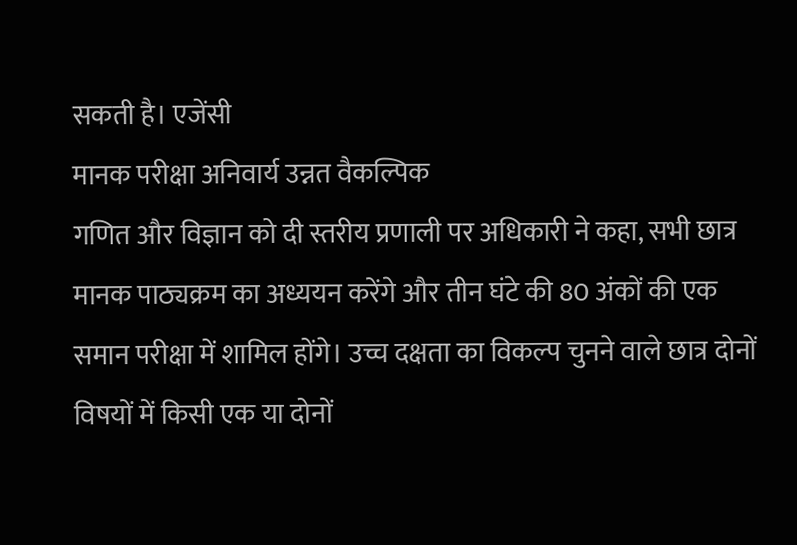सकती है। एजेंसी
मानक परीक्षा अनिवार्य उन्नत वैकल्पिक
गणित और विज्ञान को दी स्तरीय प्रणाली पर अधिकारी ने कहा, सभी छात्र मानक पाठ्यक्रम का अध्ययन करेंगे और तीन घंटे की 80 अंकों की एक समान परीक्षा में शामिल होंगे। उच्च दक्षता का विकल्प चुनने वाले छात्र दोनों विषयों में किसी एक या दोनों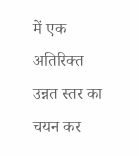में एक अतिरिक्त उन्नत स्तर का चयन कर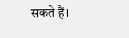सकते हैं।